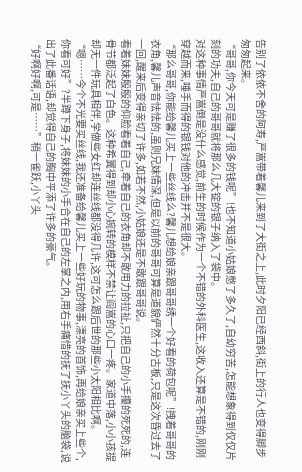告别了依依不舍的阿寿,严嵩带着馨儿来到了大街之上,此时夕阳已经西斜,街上的行人也变得脚步匆匆起来。
“哥哥,你今天可是赚了很多的钱呢”!也不知道小姑娘憋了多久了,自幼穷苦,怎能想象得到仅仅片刻的功夫,自己的哥哥就将那么几大锭的银子纳入了袋中。
对这种事情严嵩倒是没什么感觉,前生的时候作为一个不错的外科医生,这收入还算是不错的,刚刚穿越而来,唾手而得的银钱对他的冲击并不是很大。
“那么哥哥,你能给馨儿买上一些丝线么?馨儿想给娘亲跟哥哥绣一个好看的荷包呢”!拽着哥哥的衣角,馨儿声音怯怯的,虽则兄妹情深,但是以前的哥哥可算是道貌俨然十分古板,只是这次昏过去了一回,醒来后变得亲切了许多,如若不然,小姑娘还是不敢跟哥哥说。
看着妹妹殷殷的仰脸看着自己,牵着自己的衣角却不敢用力的拉扯,只把自己的小手攥的死死的,连骨节都泛起了白色。这种希翼得到却小心婉转的模样不禁让阎嵩的心口一疼。家道中落,小小孩提却无一件玩具相伴,学做些女红却连丝线都没得几许,这可怎么跟后世的那些小太阳相比啊。
“嗯……今个不光要买丝线,我还准备给馨儿买上一些好玩的物事,漂亮的首饰,再给娘亲买上些个,你看可好”?半蹲下身子,将妹妹的小手合在自己的左掌之内,用右手痛惜的抚了抚小丫头的脑袋,说出了此番话语,却觉得自己的胸中平添了许多的豪气。
“好啊好啊,可是……”稍一雀跃,小丫头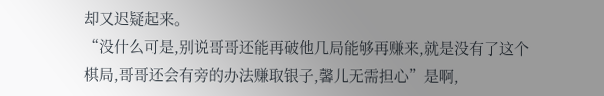却又迟疑起来。
“没什么可是,别说哥哥还能再破他几局能够再赚来,就是没有了这个棋局,哥哥还会有旁的办法赚取银子,馨儿无需担心”是啊,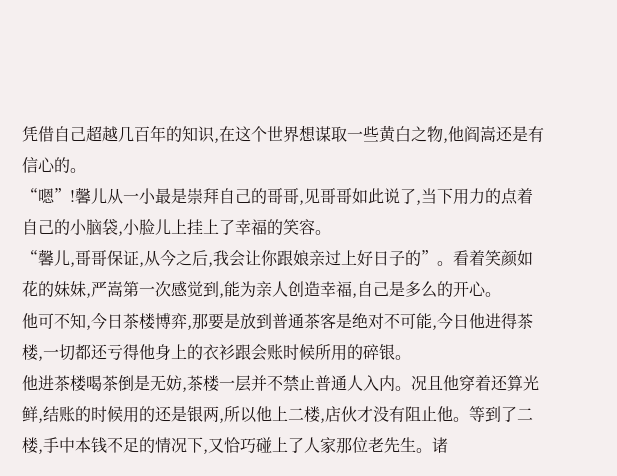凭借自己超越几百年的知识,在这个世界想谋取一些黄白之物,他阎嵩还是有信心的。
“嗯”!馨儿从一小最是崇拜自己的哥哥,见哥哥如此说了,当下用力的点着自己的小脑袋,小脸儿上挂上了幸福的笑容。
“馨儿,哥哥保证,从今之后,我会让你跟娘亲过上好日子的”。看着笑颜如花的妹妹,严嵩第一次感觉到,能为亲人创造幸福,自己是多么的开心。
他可不知,今日茶楼博弈,那要是放到普通茶客是绝对不可能,今日他进得茶楼,一切都还亏得他身上的衣衫跟会账时候所用的碎银。
他进茶楼喝茶倒是无妨,茶楼一层并不禁止普通人入内。况且他穿着还算光鲜,结账的时候用的还是银两,所以他上二楼,店伙才没有阻止他。等到了二楼,手中本钱不足的情况下,又恰巧碰上了人家那位老先生。诸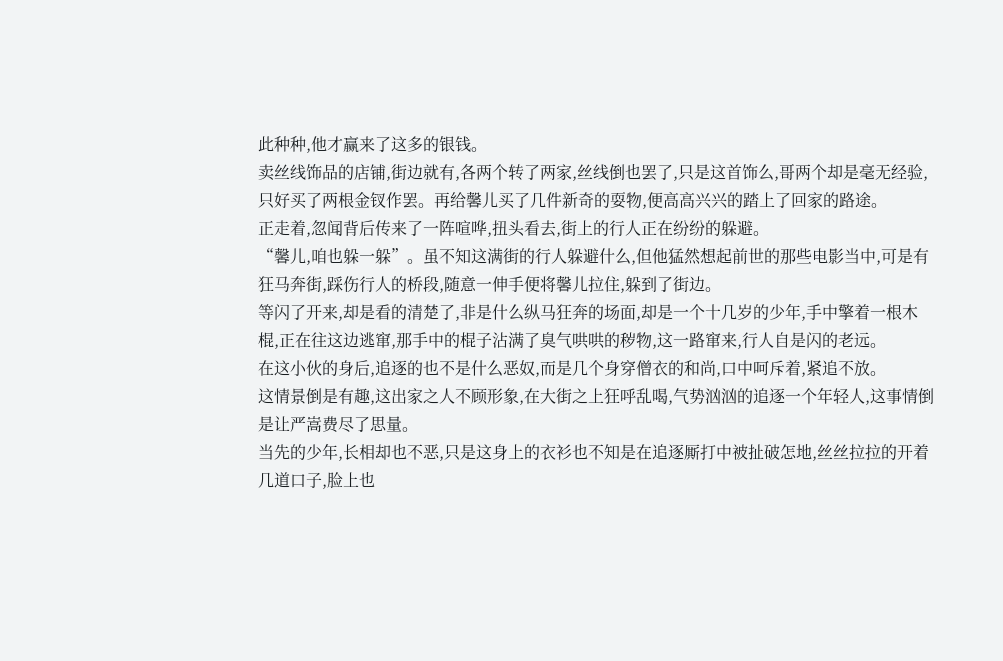此种种,他才赢来了这多的银钱。
卖丝线饰品的店铺,街边就有,各两个转了两家,丝线倒也罢了,只是这首饰么,哥两个却是毫无经验,只好买了两根金钗作罢。再给馨儿买了几件新奇的耍物,便高高兴兴的踏上了回家的路途。
正走着,忽闻背后传来了一阵喧哗,扭头看去,街上的行人正在纷纷的躲避。
“馨儿,咱也躲一躲”。虽不知这满街的行人躲避什么,但他猛然想起前世的那些电影当中,可是有狂马奔街,踩伤行人的桥段,随意一伸手便将馨儿拉住,躲到了街边。
等闪了开来,却是看的清楚了,非是什么纵马狂奔的场面,却是一个十几岁的少年,手中擎着一根木棍,正在往这边逃窜,那手中的棍子沾满了臭气哄哄的秽物,这一路窜来,行人自是闪的老远。
在这小伙的身后,追逐的也不是什么恶奴,而是几个身穿僧衣的和尚,口中呵斥着,紧追不放。
这情景倒是有趣,这出家之人不顾形象,在大街之上狂呼乱喝,气势汹汹的追逐一个年轻人,这事情倒是让严嵩费尽了思量。
当先的少年,长相却也不恶,只是这身上的衣衫也不知是在追逐厮打中被扯破怎地,丝丝拉拉的开着几道口子,脸上也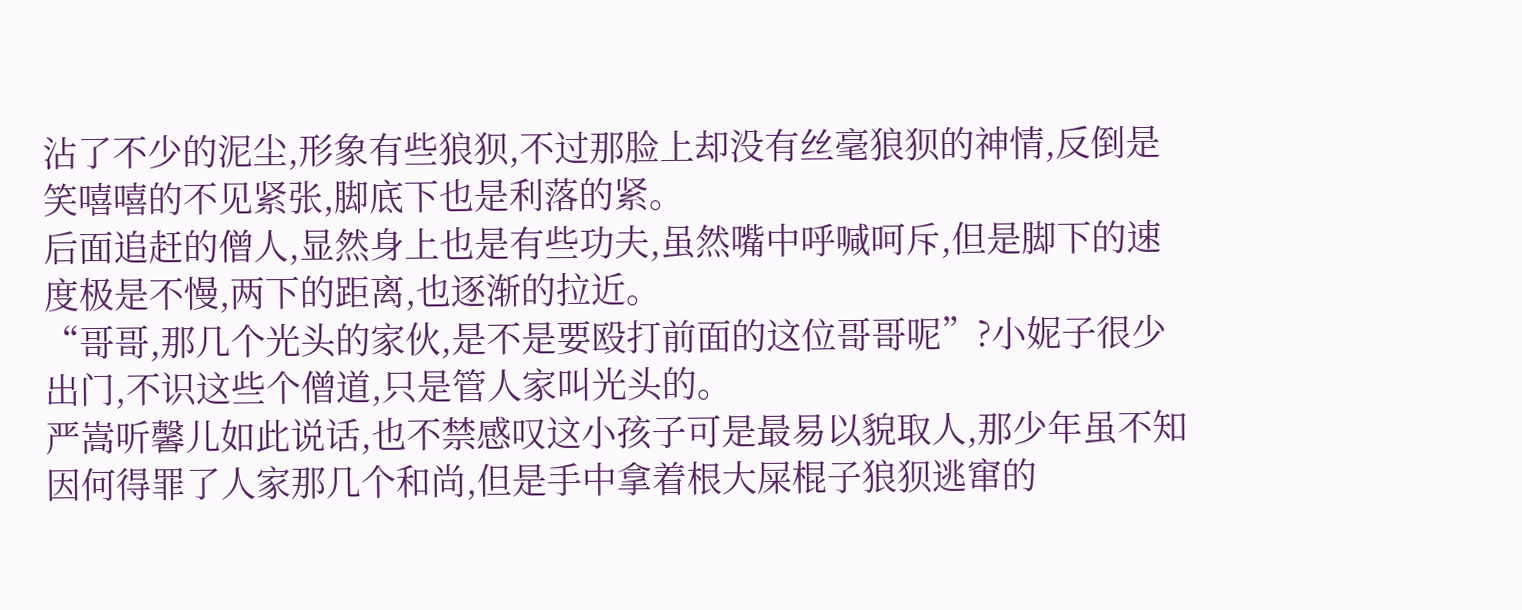沾了不少的泥尘,形象有些狼狈,不过那脸上却没有丝毫狼狈的神情,反倒是笑嘻嘻的不见紧张,脚底下也是利落的紧。
后面追赶的僧人,显然身上也是有些功夫,虽然嘴中呼喊呵斥,但是脚下的速度极是不慢,两下的距离,也逐渐的拉近。
“哥哥,那几个光头的家伙,是不是要殴打前面的这位哥哥呢”?小妮子很少出门,不识这些个僧道,只是管人家叫光头的。
严嵩听馨儿如此说话,也不禁感叹这小孩子可是最易以貌取人,那少年虽不知因何得罪了人家那几个和尚,但是手中拿着根大屎棍子狼狈逃窜的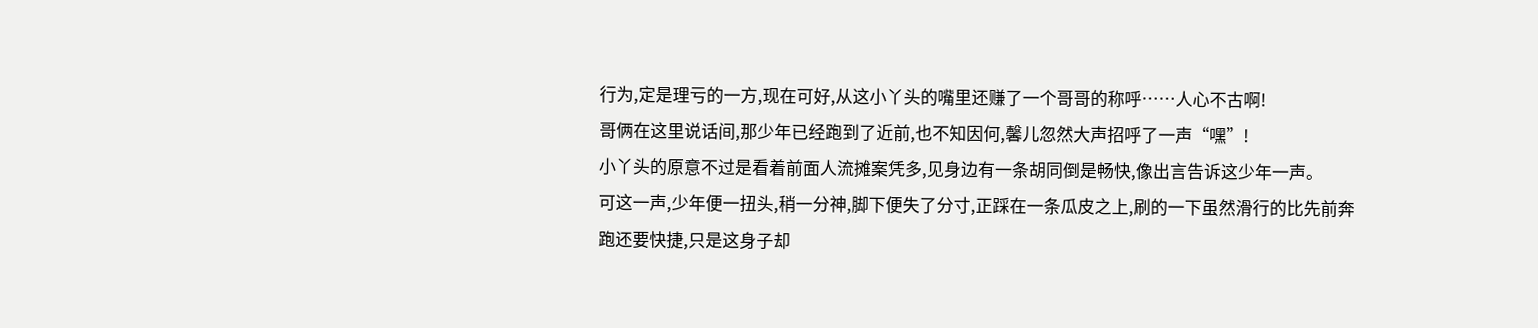行为,定是理亏的一方,现在可好,从这小丫头的嘴里还赚了一个哥哥的称呼……人心不古啊!
哥俩在这里说话间,那少年已经跑到了近前,也不知因何,馨儿忽然大声招呼了一声“嘿”!
小丫头的原意不过是看着前面人流摊案凭多,见身边有一条胡同倒是畅快,像出言告诉这少年一声。
可这一声,少年便一扭头,稍一分神,脚下便失了分寸,正踩在一条瓜皮之上,刷的一下虽然滑行的比先前奔跑还要快捷,只是这身子却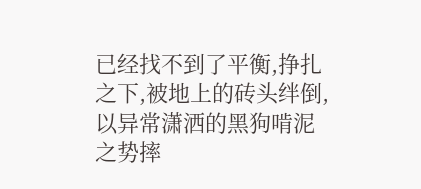已经找不到了平衡,挣扎之下,被地上的砖头绊倒,以异常潇洒的黑狗啃泥之势摔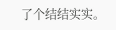了个结结实实。